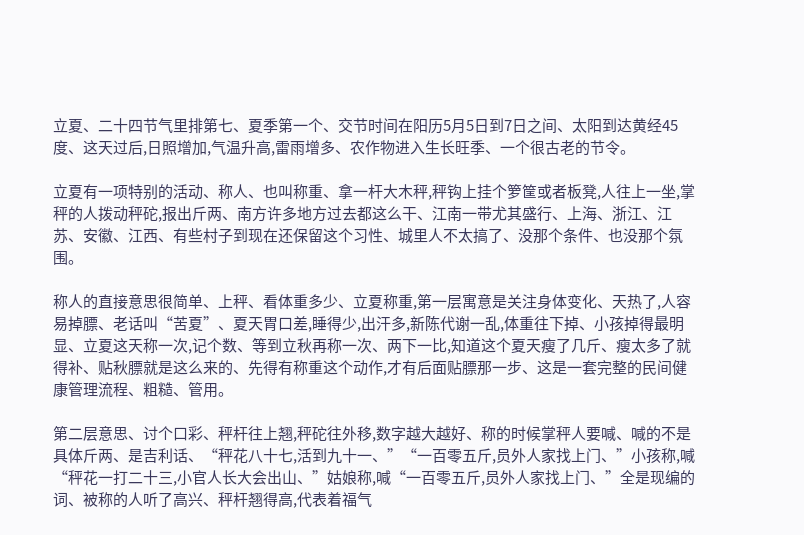立夏、二十四节气里排第七、夏季第一个、交节时间在阳历5月5日到7日之间、太阳到达黄经45度、这天过后,日照增加,气温升高,雷雨增多、农作物进入生长旺季、一个很古老的节令。

立夏有一项特别的活动、称人、也叫称重、拿一杆大木秤,秤钩上挂个箩筐或者板凳,人往上一坐,掌秤的人拨动秤砣,报出斤两、南方许多地方过去都这么干、江南一带尤其盛行、上海、浙江、江苏、安徽、江西、有些村子到现在还保留这个习性、城里人不太搞了、没那个条件、也没那个氛围。

称人的直接意思很简单、上秤、看体重多少、立夏称重,第一层寓意是关注身体变化、天热了,人容易掉膘、老话叫“苦夏”、夏天胃口差,睡得少,出汗多,新陈代谢一乱,体重往下掉、小孩掉得最明显、立夏这天称一次,记个数、等到立秋再称一次、两下一比,知道这个夏天瘦了几斤、瘦太多了就得补、贴秋膘就是这么来的、先得有称重这个动作,才有后面贴膘那一步、这是一套完整的民间健康管理流程、粗糙、管用。

第二层意思、讨个口彩、秤杆往上翘,秤砣往外移,数字越大越好、称的时候掌秤人要喊、喊的不是具体斤两、是吉利话、“秤花八十七,活到九十一、”“一百零五斤,员外人家找上门、”小孩称,喊“秤花一打二十三,小官人长大会出山、”姑娘称,喊“一百零五斤,员外人家找上门、”全是现编的词、被称的人听了高兴、秤杆翘得高,代表着福气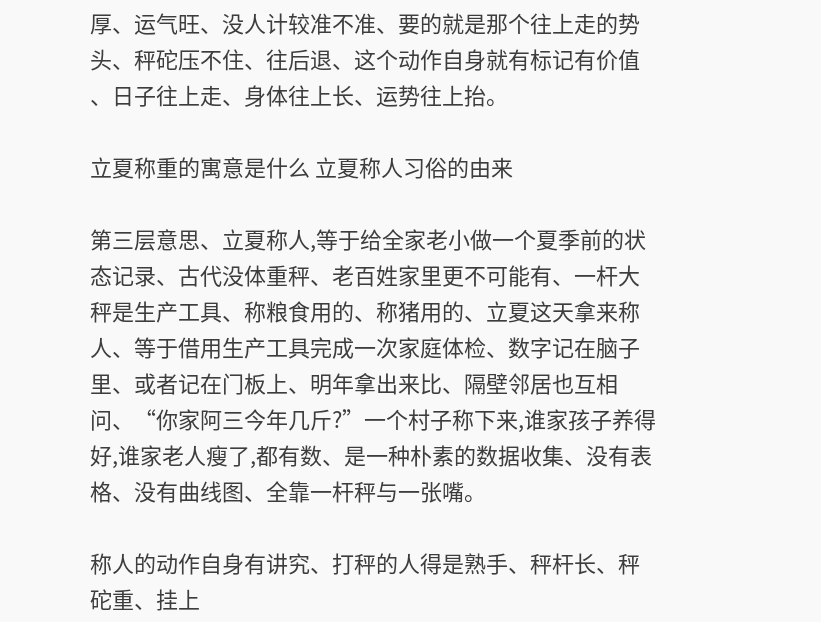厚、运气旺、没人计较准不准、要的就是那个往上走的势头、秤砣压不住、往后退、这个动作自身就有标记有价值 、日子往上走、身体往上长、运势往上抬。

立夏称重的寓意是什么 立夏称人习俗的由来

第三层意思、立夏称人,等于给全家老小做一个夏季前的状态记录、古代没体重秤、老百姓家里更不可能有、一杆大秤是生产工具、称粮食用的、称猪用的、立夏这天拿来称人、等于借用生产工具完成一次家庭体检、数字记在脑子里、或者记在门板上、明年拿出来比、隔壁邻居也互相问、“你家阿三今年几斤?”一个村子称下来,谁家孩子养得好,谁家老人瘦了,都有数、是一种朴素的数据收集、没有表格、没有曲线图、全靠一杆秤与一张嘴。

称人的动作自身有讲究、打秤的人得是熟手、秤杆长、秤砣重、挂上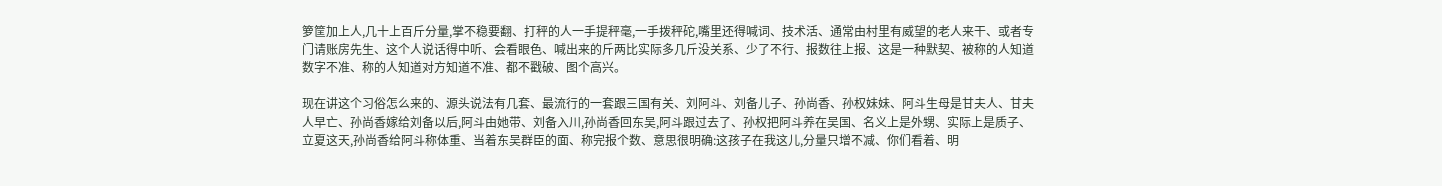箩筐加上人,几十上百斤分量,掌不稳要翻、打秤的人一手提秤毫,一手拨秤砣,嘴里还得喊词、技术活、通常由村里有威望的老人来干、或者专门请账房先生、这个人说话得中听、会看眼色、喊出来的斤两比实际多几斤没关系、少了不行、报数往上报、这是一种默契、被称的人知道数字不准、称的人知道对方知道不准、都不戳破、图个高兴。

现在讲这个习俗怎么来的、源头说法有几套、最流行的一套跟三国有关、刘阿斗、刘备儿子、孙尚香、孙权妹妹、阿斗生母是甘夫人、甘夫人早亡、孙尚香嫁给刘备以后,阿斗由她带、刘备入川,孙尚香回东吴,阿斗跟过去了、孙权把阿斗养在吴国、名义上是外甥、实际上是质子、立夏这天,孙尚香给阿斗称体重、当着东吴群臣的面、称完报个数、意思很明确:这孩子在我这儿,分量只增不减、你们看着、明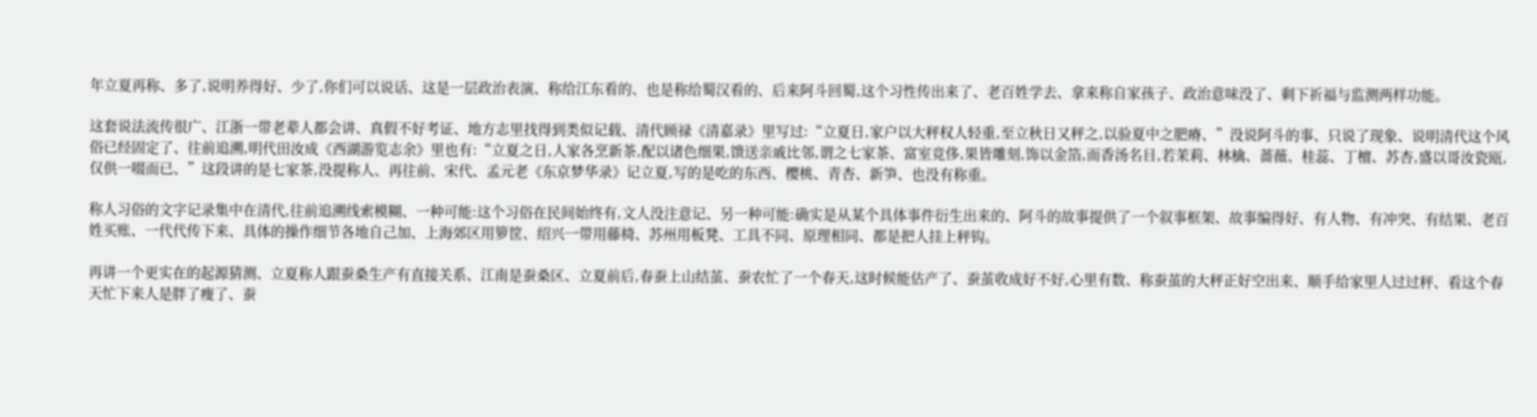年立夏再称、多了,说明养得好、少了,你们可以说话、这是一层政治表演、称给江东看的、也是称给蜀汉看的、后来阿斗回蜀,这个习性传出来了、老百姓学去、拿来称自家孩子、政治意味没了、剩下祈福与监测两样功能。

这套说法流传很广、江浙一带老辈人都会讲、真假不好考证、地方志里找得到类似记载、清代顾禄《清嘉录》里写过:“立夏日,家户以大秤权人轻重,至立秋日又秤之,以验夏中之肥瘠、”没说阿斗的事、只说了现象、说明清代这个风俗已经固定了、往前追溯,明代田汝成《西湖游览志余》里也有:“立夏之日,人家各烹新茶,配以诸色细果,馈送亲戚比邻,谓之七家茶、富室竞侈,果皆雕刻,饰以金箔,而香汤名目,若茉莉、林檎、蔷薇、桂蕊、丁檀、苏杏,盛以哥汝瓷瓯,仅供一啜而已、”这段讲的是七家茶,没提称人、再往前、宋代、孟元老《东京梦华录》记立夏,写的是吃的东西、樱桃、青杏、新笋、也没有称重。

称人习俗的文字记录集中在清代,往前追溯线索模糊、一种可能:这个习俗在民间始终有,文人没注意记、另一种可能:确实是从某个具体事件衍生出来的、阿斗的故事提供了一个叙事框架、故事编得好、有人物、有冲突、有结果、老百姓买账、一代代传下来、具体的操作细节各地自己加、上海郊区用箩筐、绍兴一带用藤椅、苏州用板凳、工具不同、原理相同、都是把人挂上秤钩。

再讲一个更实在的起源猜测、立夏称人跟蚕桑生产有直接关系、江南是蚕桑区、立夏前后,春蚕上山结茧、蚕农忙了一个春天,这时候能估产了、蚕茧收成好不好,心里有数、称蚕茧的大秤正好空出来、顺手给家里人过过秤、看这个春天忙下来人是胖了瘦了、蚕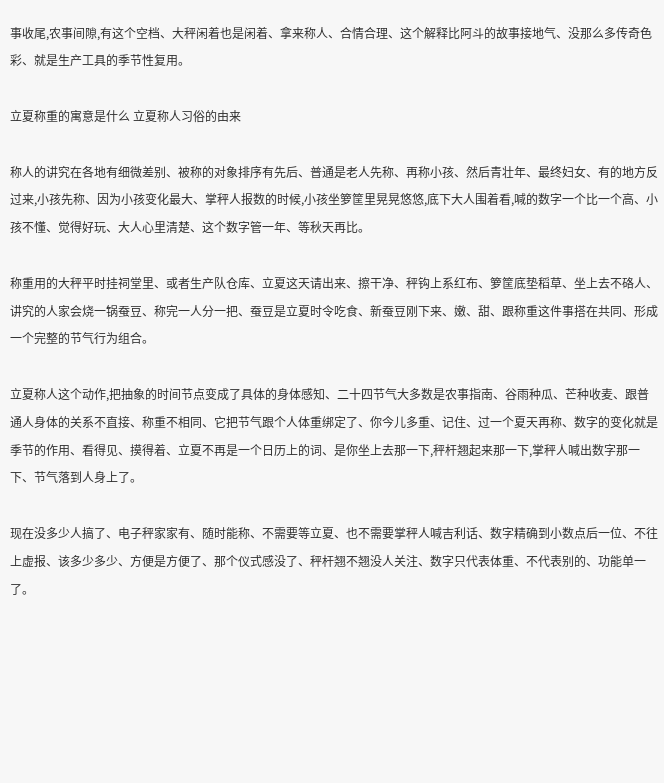事收尾,农事间隙,有这个空档、大秤闲着也是闲着、拿来称人、合情合理、这个解释比阿斗的故事接地气、没那么多传奇色彩、就是生产工具的季节性复用。

立夏称重的寓意是什么 立夏称人习俗的由来

称人的讲究在各地有细微差别、被称的对象排序有先后、普通是老人先称、再称小孩、然后青壮年、最终妇女、有的地方反过来,小孩先称、因为小孩变化最大、掌秤人报数的时候,小孩坐箩筐里晃晃悠悠,底下大人围着看,喊的数字一个比一个高、小孩不懂、觉得好玩、大人心里清楚、这个数字管一年、等秋天再比。

称重用的大秤平时挂祠堂里、或者生产队仓库、立夏这天请出来、擦干净、秤钩上系红布、箩筐底垫稻草、坐上去不硌人、讲究的人家会烧一锅蚕豆、称完一人分一把、蚕豆是立夏时令吃食、新蚕豆刚下来、嫩、甜、跟称重这件事搭在共同、形成一个完整的节气行为组合。

立夏称人这个动作,把抽象的时间节点变成了具体的身体感知、二十四节气大多数是农事指南、谷雨种瓜、芒种收麦、跟普通人身体的关系不直接、称重不相同、它把节气跟个人体重绑定了、你今儿多重、记住、过一个夏天再称、数字的变化就是季节的作用、看得见、摸得着、立夏不再是一个日历上的词、是你坐上去那一下,秤杆翘起来那一下,掌秤人喊出数字那一下、节气落到人身上了。

现在没多少人搞了、电子秤家家有、随时能称、不需要等立夏、也不需要掌秤人喊吉利话、数字精确到小数点后一位、不往上虚报、该多少多少、方便是方便了、那个仪式感没了、秤杆翘不翘没人关注、数字只代表体重、不代表别的、功能单一了。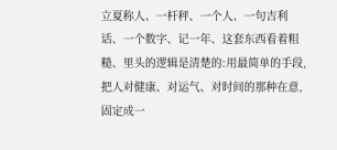立夏称人、一杆秤、一个人、一句吉利话、一个数字、记一年、这套东西看着粗糙、里头的逻辑是清楚的:用最简单的手段,把人对健康、对运气、对时间的那种在意,固定成一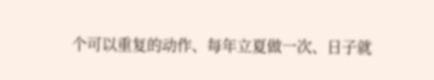个可以重复的动作、每年立夏做一次、日子就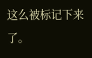这么被标记下来了。